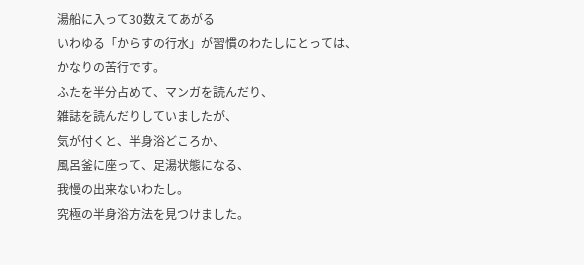湯船に入って30数えてあがる
いわゆる「からすの行水」が習慣のわたしにとっては、
かなりの苦行です。
ふたを半分占めて、マンガを読んだり、
雑誌を読んだりしていましたが、
気が付くと、半身浴どころか、
風呂釜に座って、足湯状態になる、
我慢の出来ないわたし。
究極の半身浴方法を見つけました。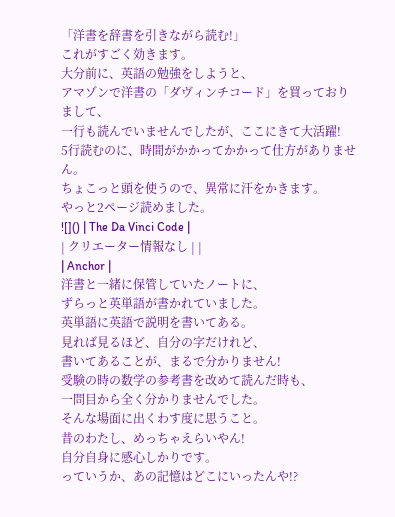「洋書を辞書を引きながら読む!」
これがすごく効きます。
大分前に、英語の勉強をしようと、
アマゾンで洋書の「ダヴィンチコード」を買っておりまして、
一行も読んでいませんでしたが、ここにきて大活躍!
5行読むのに、時間がかかってかかって仕方がありません。
ちょこっと頭を使うので、異常に汗をかきます。
やっと2ページ読めました。
![]() | The Da Vinci Code |
| クリエーター情報なし | |
| Anchor |
洋書と一緒に保管していたノートに、
ずらっと英単語が書かれていました。
英単語に英語で説明を書いてある。
見れば見るほど、自分の字だけれど、
書いてあることが、まるで分かりません!
受験の時の数学の参考書を改めて読んだ時も、
一問目から全く分かりませんでした。
そんな場面に出くわす度に思うこと。
昔のわたし、めっちゃえらいやん!
自分自身に感心しかりです。
っていうか、あの記憶はどこにいったんや!?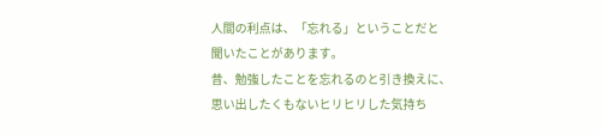人間の利点は、「忘れる」ということだと
聞いたことがあります。
昔、勉強したことを忘れるのと引き換えに、
思い出したくもないヒリヒリした気持ち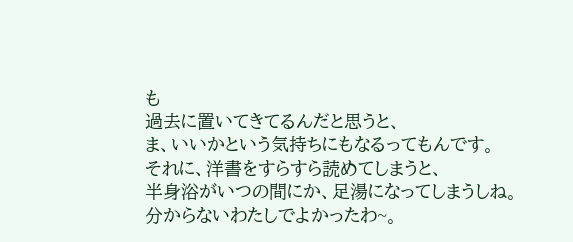も
過去に置いてきてるんだと思うと、
ま、いいかという気持ちにもなるってもんです。
それに、洋書をすらすら読めてしまうと、
半身浴がいつの間にか、足湯になってしまうしね。
分からないわたしでよかったわ~。